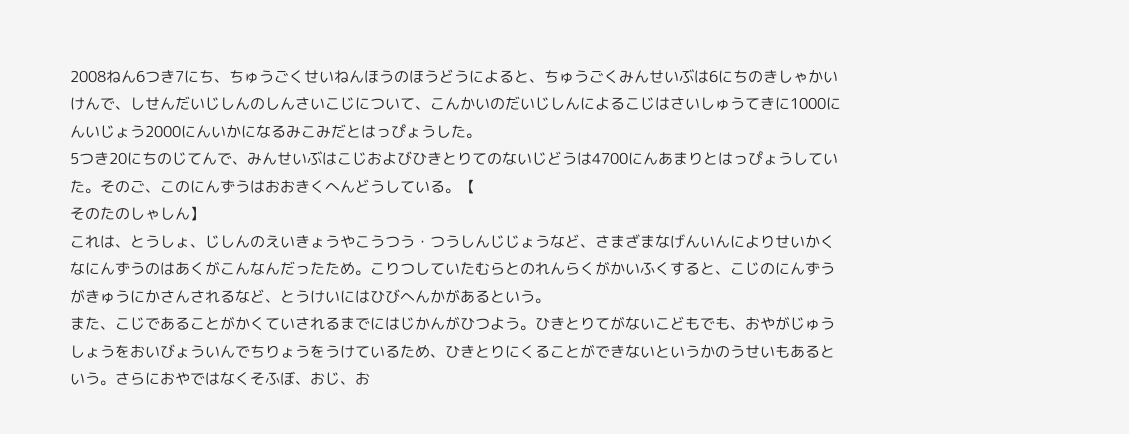2008ねん6つき7にち、ちゅうごくせいねんほうのほうどうによると、ちゅうごくみんせいぶは6にちのきしゃかいけんで、しせんだいじしんのしんさいこじについて、こんかいのだいじしんによるこじはさいしゅうてきに1000にんいじょう2000にんいかになるみこみだとはっぴょうした。
5つき20にちのじてんで、みんせいぶはこじおよびひきとりてのないじどうは4700にんあまりとはっぴょうしていた。そのご、このにんずうはおおきくへんどうしている。【
そのたのしゃしん】
これは、とうしょ、じしんのえいきょうやこうつう・つうしんじじょうなど、さまざまなげんいんによりせいかくなにんずうのはあくがこんなんだったため。こりつしていたむらとのれんらくがかいふくすると、こじのにんずうがきゅうにかさんされるなど、とうけいにはひびへんかがあるという。
また、こじであることがかくていされるまでにはじかんがひつよう。ひきとりてがないこどもでも、おやがじゅうしょうをおいびょういんでちりょうをうけているため、ひきとりにくることができないというかのうせいもあるという。さらにおやではなくそふぼ、おじ、お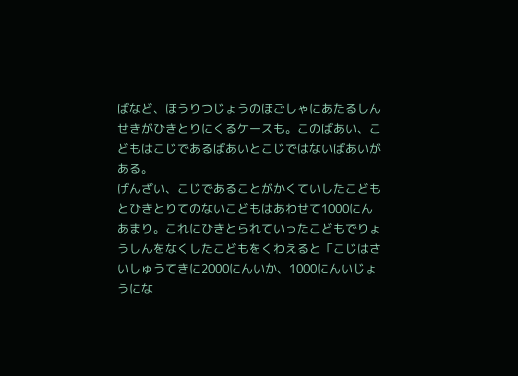ばなど、ほうりつじょうのほごしゃにあたるしんせきがひきとりにくるケースも。このばあい、こどもはこじであるばあいとこじではないばあいがある。
げんざい、こじであることがかくていしたこどもとひきとりてのないこどもはあわせて1000にんあまり。これにひきとられていったこどもでりょうしんをなくしたこどもをくわえると「こじはさいしゅうてきに2000にんいか、1000にんいじょうにな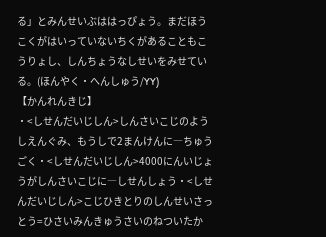る」とみんせいぶははっぴょう。まだほうこくがはいっていないちくがあることもこうりょし、しんちょうなしせいをみせている。(ほんやく・へんしゅう/YY)
【かんれんきじ】
・<しせんだいじしん>しんさいこじのようしえんぐみ、もうしで2まんけんに―ちゅうごく・<しせんだいじしん>4000にんいじょうがしんさいこじに―しせんしょう・<しせんだいじしん>こじひきとりのしんせいさっとう=ひさいみんきゅうさいのねついたか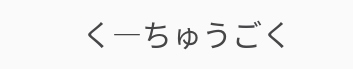く―ちゅうごく